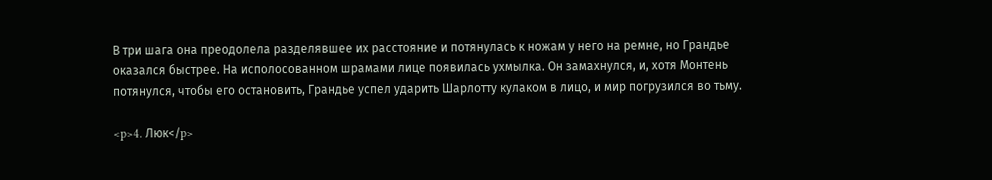В три шага она преодолела разделявшее их расстояние и потянулась к ножам у него на ремне, но Грандье оказался быстрее. На исполосованном шрамами лице появилась ухмылка. Он замахнулся, и, хотя Монтень потянулся, чтобы его остановить, Грандье успел ударить Шарлотту кулаком в лицо, и мир погрузился во тьму.

<p>4. Люк</p>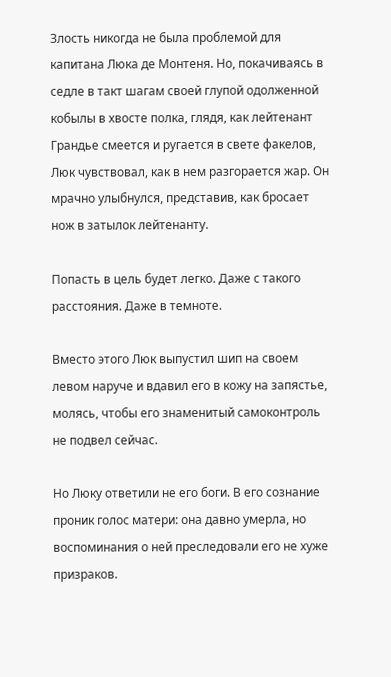Злость никогда не была проблемой для капитана Люка де Монтеня. Но, покачиваясь в седле в такт шагам своей глупой одолженной кобылы в хвосте полка, глядя, как лейтенант Грандье смеется и ругается в свете факелов, Люк чувствовал, как в нем разгорается жар. Он мрачно улыбнулся, представив, как бросает нож в затылок лейтенанту.

Попасть в цель будет легко. Даже с такого расстояния. Даже в темноте.

Вместо этого Люк выпустил шип на своем левом наруче и вдавил его в кожу на запястье, молясь, чтобы его знаменитый самоконтроль не подвел сейчас.

Но Люку ответили не его боги. В его сознание проник голос матери: она давно умерла, но воспоминания о ней преследовали его не хуже призраков.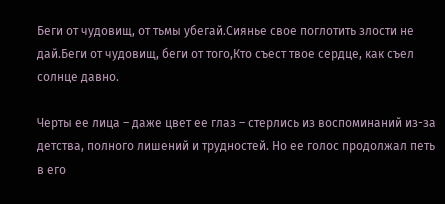Беги от чудовищ, от тьмы убегай.Сиянье свое поглотить злости не дай.Беги от чудовищ, беги от того,Кто съест твое сердце, как съел солнце давно.

Черты ее лица – даже цвет ее глаз – стерлись из воспоминаний из-за детства, полного лишений и трудностей. Но ее голос продолжал петь в его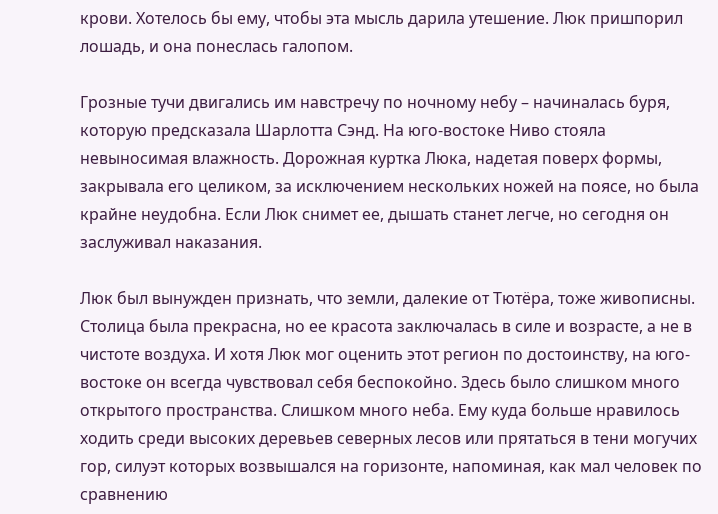крови. Хотелось бы ему, чтобы эта мысль дарила утешение. Люк пришпорил лошадь, и она понеслась галопом.

Грозные тучи двигались им навстречу по ночному небу – начиналась буря, которую предсказала Шарлотта Сэнд. На юго-востоке Ниво стояла невыносимая влажность. Дорожная куртка Люка, надетая поверх формы, закрывала его целиком, за исключением нескольких ножей на поясе, но была крайне неудобна. Если Люк снимет ее, дышать станет легче, но сегодня он заслуживал наказания.

Люк был вынужден признать, что земли, далекие от Тютёра, тоже живописны. Столица была прекрасна, но ее красота заключалась в силе и возрасте, а не в чистоте воздуха. И хотя Люк мог оценить этот регион по достоинству, на юго-востоке он всегда чувствовал себя беспокойно. Здесь было слишком много открытого пространства. Слишком много неба. Ему куда больше нравилось ходить среди высоких деревьев северных лесов или прятаться в тени могучих гор, силуэт которых возвышался на горизонте, напоминая, как мал человек по сравнению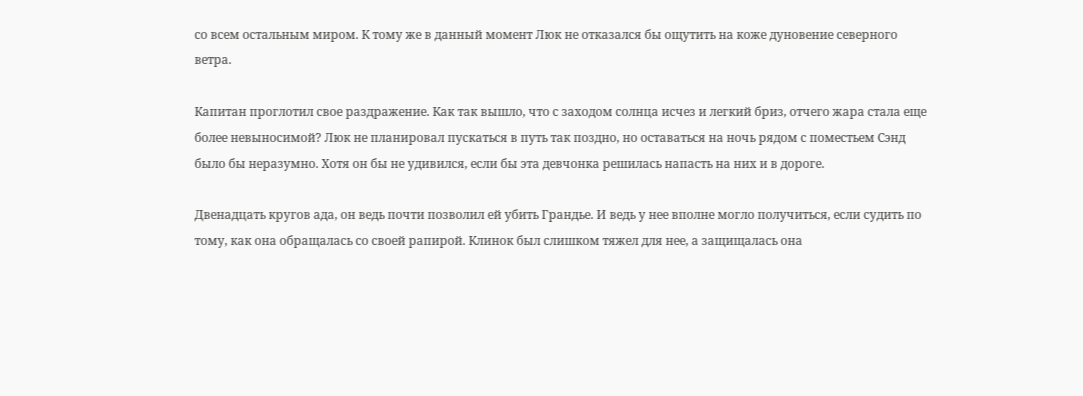со всем остальным миром. К тому же в данный момент Люк не отказался бы ощутить на коже дуновение северного ветра.

Капитан проглотил свое раздражение. Как так вышло, что с заходом солнца исчез и легкий бриз, отчего жара стала еще более невыносимой? Люк не планировал пускаться в путь так поздно, но оставаться на ночь рядом с поместьем Сэнд было бы неразумно. Хотя он бы не удивился, если бы эта девчонка решилась напасть на них и в дороге.

Двенадцать кругов ада, он ведь почти позволил ей убить Грандье. И ведь у нее вполне могло получиться, если судить по тому, как она обращалась со своей рапирой. Клинок был слишком тяжел для нее, а защищалась она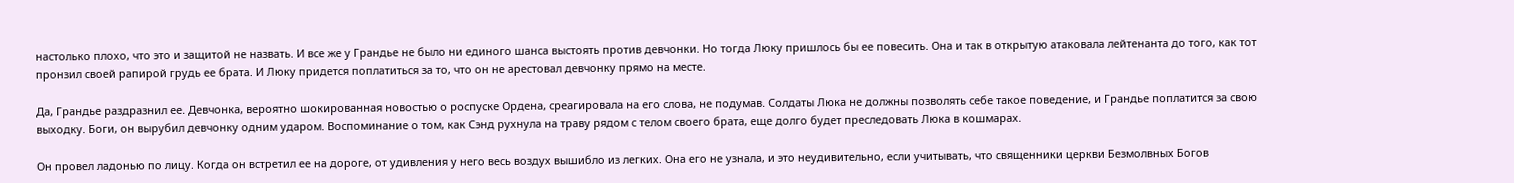настолько плохо, что это и защитой не назвать. И все же у Грандье не было ни единого шанса выстоять против девчонки. Но тогда Люку пришлось бы ее повесить. Она и так в открытую атаковала лейтенанта до того, как тот пронзил своей рапирой грудь ее брата. И Люку придется поплатиться за то, что он не арестовал девчонку прямо на месте.

Да, Грандье раздразнил ее. Девчонка, вероятно шокированная новостью о роспуске Ордена, среагировала на его слова, не подумав. Солдаты Люка не должны позволять себе такое поведение, и Грандье поплатится за свою выходку. Боги, он вырубил девчонку одним ударом. Воспоминание о том, как Сэнд рухнула на траву рядом с телом своего брата, еще долго будет преследовать Люка в кошмарах.

Он провел ладонью по лицу. Когда он встретил ее на дороге, от удивления у него весь воздух вышибло из легких. Она его не узнала, и это неудивительно, если учитывать, что священники церкви Безмолвных Богов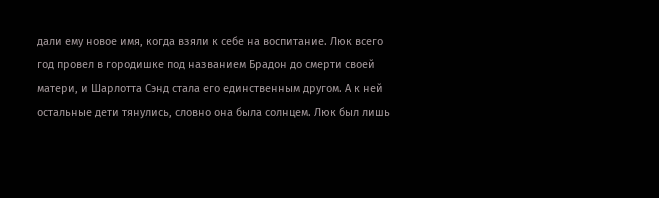дали ему новое имя, когда взяли к себе на воспитание. Люк всего год провел в городишке под названием Брадон до смерти своей матери, и Шарлотта Сэнд стала его единственным другом. А к ней остальные дети тянулись, словно она была солнцем. Люк был лишь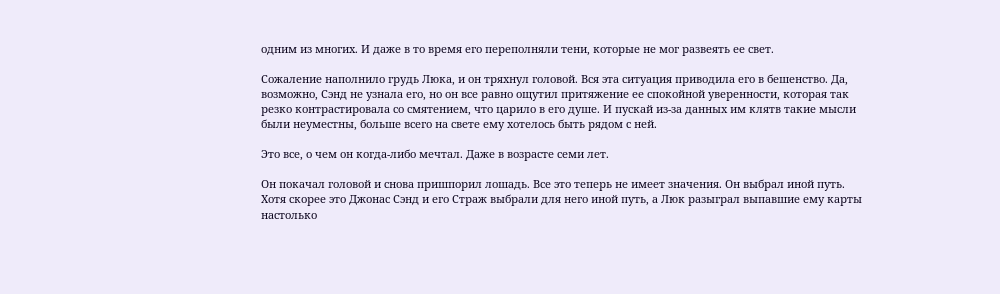одним из многих. И даже в то время его переполняли тени, которые не мог развеять ее свет.

Сожаление наполнило грудь Люка, и он тряхнул головой. Вся эта ситуация приводила его в бешенство. Да, возможно, Сэнд не узнала его, но он все равно ощутил притяжение ее спокойной уверенности, которая так резко контрастировала со смятением, что царило в его душе. И пускай из-за данных им клятв такие мысли были неуместны, больше всего на свете ему хотелось быть рядом с ней.

Это все, о чем он когда-либо мечтал. Даже в возрасте семи лет.

Он покачал головой и снова пришпорил лошадь. Все это теперь не имеет значения. Он выбрал иной путь. Хотя скорее это Джонас Сэнд и его Страж выбрали для него иной путь, а Люк разыграл выпавшие ему карты настолько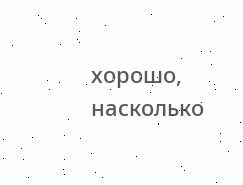хорошо, насколько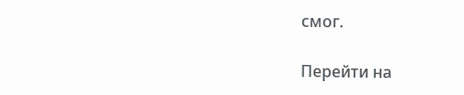смог.

Перейти на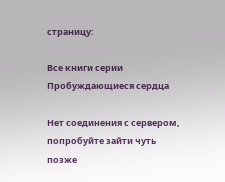страницу:

Все книги серии Пробуждающиеся сердца

Нет соединения с сервером, попробуйте зайти чуть позже